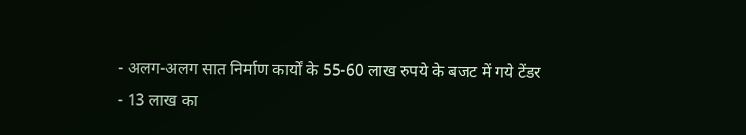- अलग-अलग सात निर्माण कार्यों के 55-60 लाख रुपये के बजट में गये टेंडर
- 13 लाख का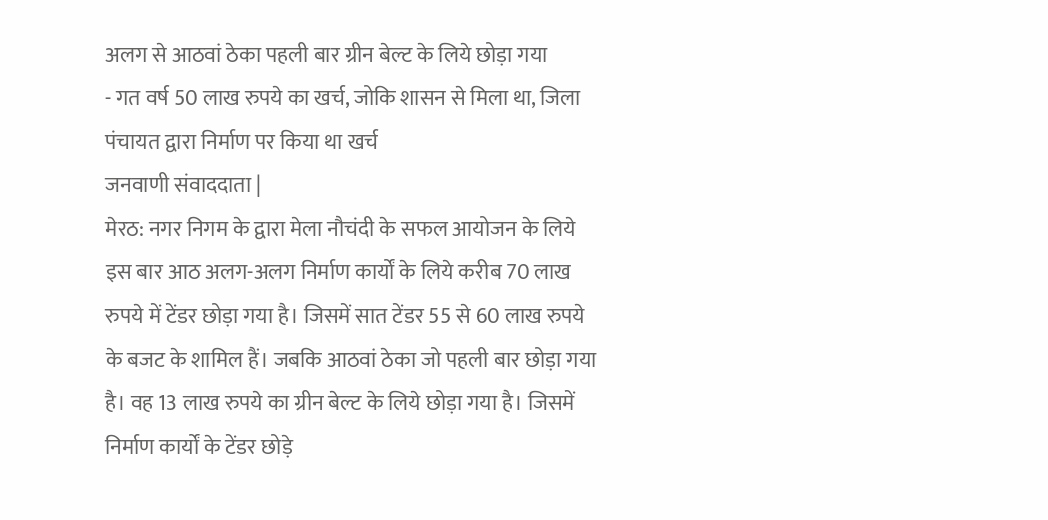अलग से आठवां ठेका पहली बार ग्रीन बेल्ट के लिये छोड़ा गया
- गत वर्ष 50 लाख रुपये का खर्च, जोकि शासन से मिला था, जिला पंचायत द्वारा निर्माण पर किया था खर्च
जनवाणी संवाददाता |
मेरठ: नगर निगम के द्वारा मेला नौचंदी के सफल आयोजन के लिये इस बार आठ अलग-अलग निर्माण कार्यों के लिये करीब 70 लाख रुपये में टेंडर छोड़ा गया है। जिसमें सात टेंडर 55 से 60 लाख रुपये के बजट के शामिल हैं। जबकि आठवां ठेका जो पहली बार छोड़ा गया है। वह 13 लाख रुपये का ग्रीन बेल्ट के लिये छोड़ा गया है। जिसमें निर्माण कार्यों के टेंडर छोड़े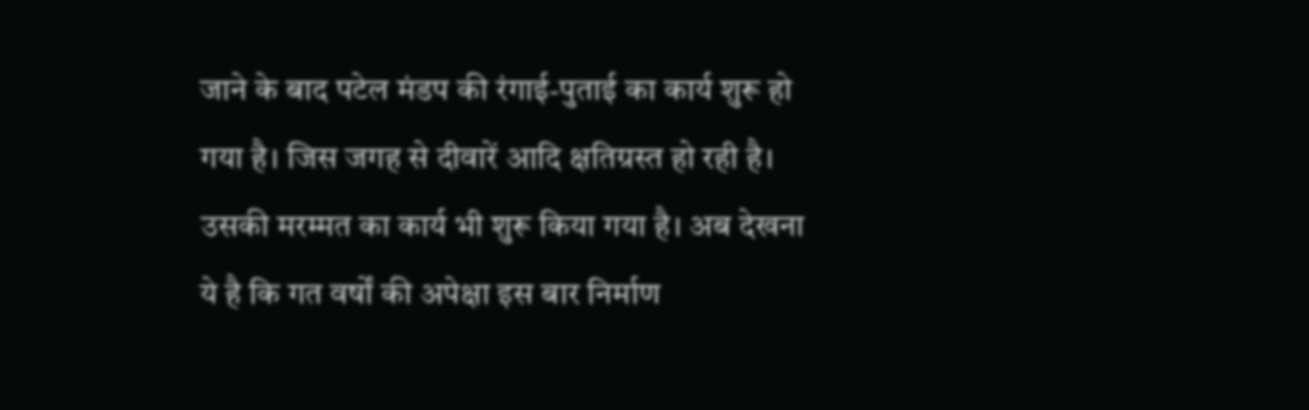जाने के बाद पटेल मंडप की रंगाई-पुताई का कार्य शुरू हो गया है। जिस जगह से दीवारें आदि क्षतिग्रस्त हो रही है।
उसकी मरम्मत का कार्य भी शुरू किया गया है। अब देखना ये है कि गत वर्षों की अपेक्षा इस बार निर्माण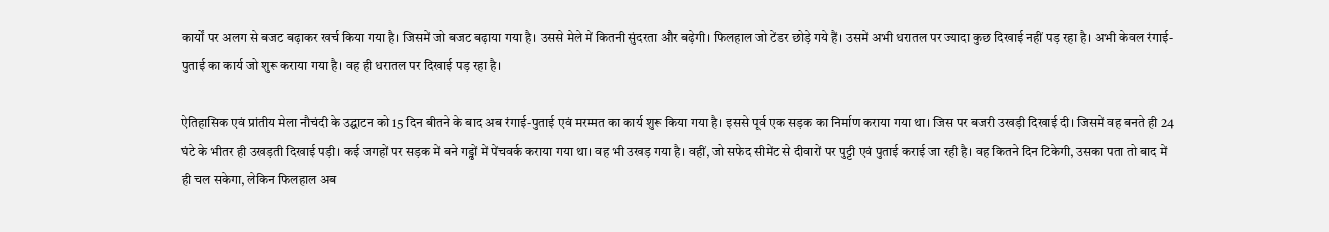कार्यों पर अलग से बजट बढ़ाकर खर्च किया गया है। जिसमें जो बजट बढ़ाया गया है। उससे मेले में कितनी सुंदरता और बढ़ेगी। फिलहाल जो टेंडर छोड़े गये हैं। उसमें अभी धरातल पर ज्यादा कुछ दिखाई नहीं पड़ रहा है। अभी केवल रंगाई-पुताई का कार्य जो शुरू कराया गया है। वह ही धरातल पर दिखाई पड़ रहा है।

ऐतिहासिक एवं प्रांतीय मेला नौचंदी के उद्घाटन को 15 दिन बीतने के बाद अब रंगाई-पुताई एवं मरम्मत का कार्य शुरू किया गया है। इससे पूर्व एक सड़क का निर्माण कराया गया था। जिस पर बजरी उखड़ी दिखाई दी। जिसमें वह बनते ही 24 घंटे के भीतर ही उखड़ती दिखाई पड़ी। कई जगहों पर सड़क में बने गड्ढों में पेंचवर्क कराया गया था। वह भी उखड़ गया है। वहीं, जो सफेद सीमेंट से दीवारों पर पुट्टी एवं पुताई कराई जा रही है। वह कितने दिन टिकेगी, उसका पता तो बाद में ही चल सकेगा, लेकिन फिलहाल अब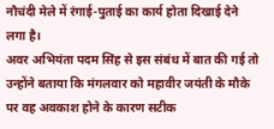नौचंदी मेले में रंगाई-पुताई का कार्य होता दिखाई देने लगा है।
अवर अभियंता पदम सिंह से इस संबंध में बात की गई तो उन्होंने बताया कि मंगलवार को महावीर जयंती के मौके पर वह अवकाश होने के कारण सटीक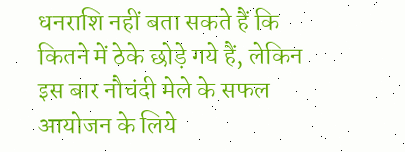धनराशि नहीं बता सकते हैं कि कितने में ठेके छोड़े गये हैं, लेकिन इस बार नौचंदी मेले के सफल आयोजन के लिये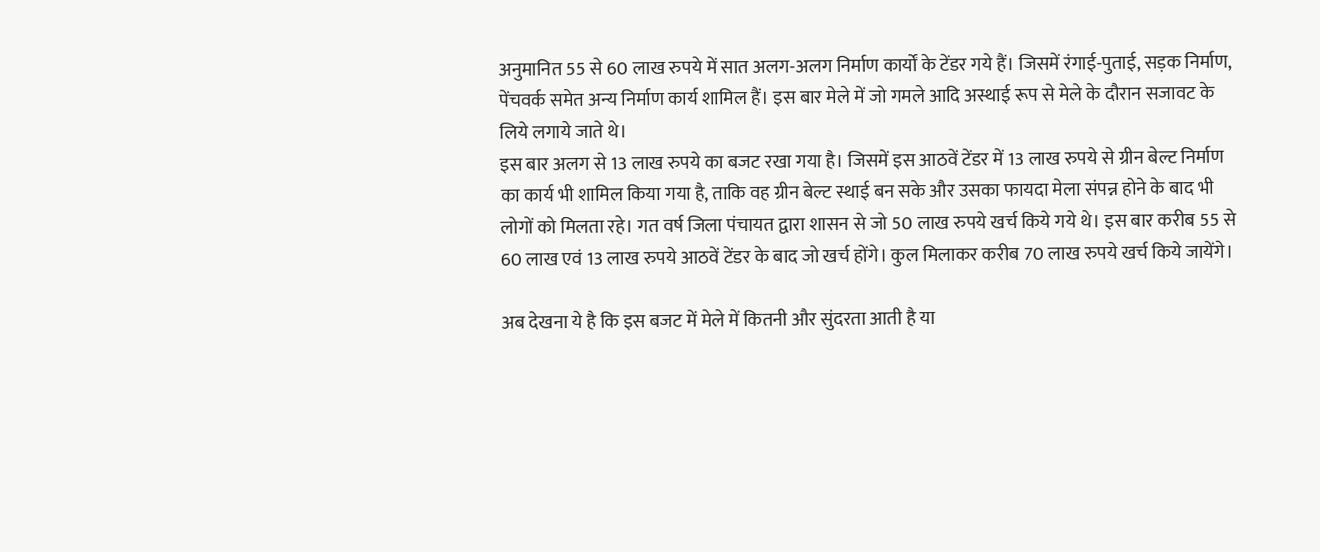अनुमानित 55 से 60 लाख रुपये में सात अलग-अलग निर्माण कार्यों के टेंडर गये हैं। जिसमें रंगाई-पुताई, सड़क निर्माण, पेंचवर्क समेत अन्य निर्माण कार्य शामिल हैं। इस बार मेले में जो गमले आदि अस्थाई रूप से मेले के दौरान सजावट के लिये लगाये जाते थे।
इस बार अलग से 13 लाख रुपये का बजट रखा गया है। जिसमें इस आठवें टेंडर में 13 लाख रुपये से ग्रीन बेल्ट निर्माण का कार्य भी शामिल किया गया है, ताकि वह ग्रीन बेल्ट स्थाई बन सके और उसका फायदा मेला संपन्न होने के बाद भी लोगों को मिलता रहे। गत वर्ष जिला पंचायत द्वारा शासन से जो 50 लाख रुपये खर्च किये गये थे। इस बार करीब 55 से 60 लाख एवं 13 लाख रुपये आठवें टेंडर के बाद जो खर्च होंगे। कुल मिलाकर करीब 70 लाख रुपये खर्च किये जायेंगे।

अब देखना ये है कि इस बजट में मेले में कितनी और सुंदरता आती है या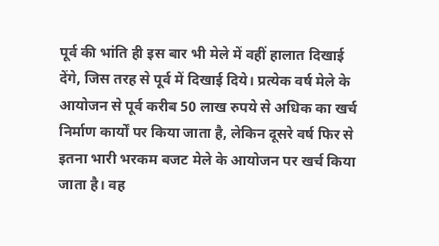पूर्व की भांति ही इस बार भी मेले में वहीं हालात दिखाई देंगे, जिस तरह से पूर्व में दिखाई दिये। प्रत्येक वर्ष मेले के आयोजन से पूर्व करीब 50 लाख रुपये से अधिक का खर्च निर्माण कार्यों पर किया जाता है, लेकिन दूसरे वर्ष फिर से इतना भारी भरकम बजट मेले के आयोजन पर खर्च किया जाता है। वह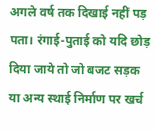अगले वर्ष तक दिखाई नहीं पड़ पता। रंगाई-पुताई को यदि छोड़ दिया जाये तो जो बजट सड़क या अन्य स्थाई निर्माण पर खर्च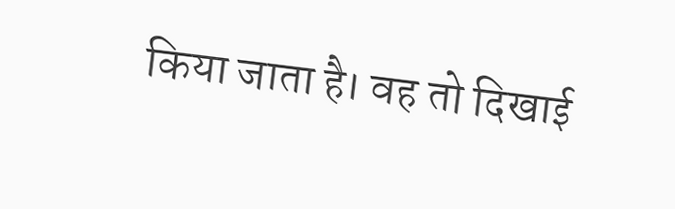किया जाता है। वह तो दिखाई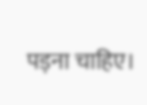पड़ना चाहिए।